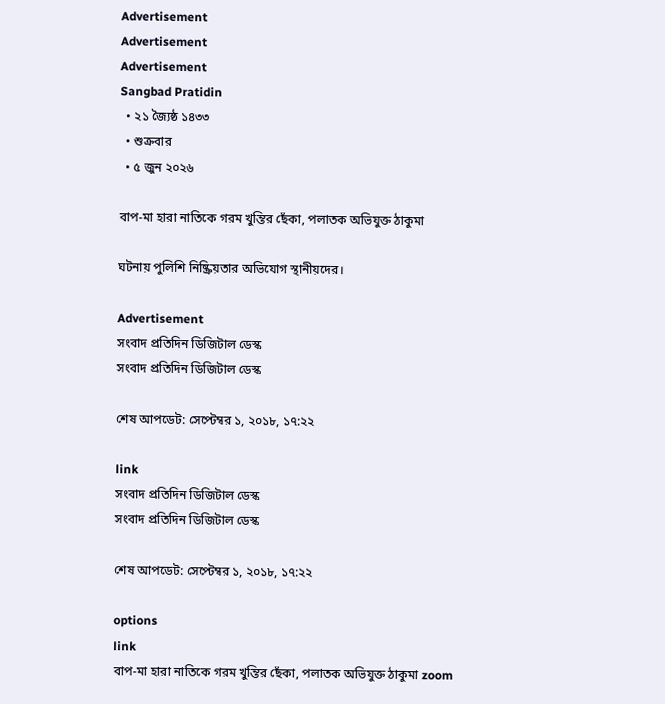Advertisement
Advertisement
Advertisement
Sangbad Pratidin
  • ২১ জ্যৈষ্ঠ ১৪৩৩
  • শুক্রবার
  • ৫ জুন ২০২৬

বাপ-মা হারা নাতিকে গরম খুন্তির ছেঁকা, পলাতক অভিযুক্ত ঠাকুমা

ঘটনায় পুলিশি নিষ্ক্রিয়তার অভিযোগ স্থানীয়দের।

Advertisement
সংবাদ প্রতিদিন ডিজিটাল ডেস্ক
সংবাদ প্রতিদিন ডিজিটাল ডেস্ক

শেষ আপডেট: সেপ্টেম্বর ১, ২০১৮, ১৭:২২

link
সংবাদ প্রতিদিন ডিজিটাল ডেস্ক
সংবাদ প্রতিদিন ডিজিটাল ডেস্ক

শেষ আপডেট: সেপ্টেম্বর ১, ২০১৮, ১৭:২২

options
link
বাপ-মা হারা নাতিকে গরম খুন্তির ছেঁকা, পলাতক অভিযুক্ত ঠাকুমা zoom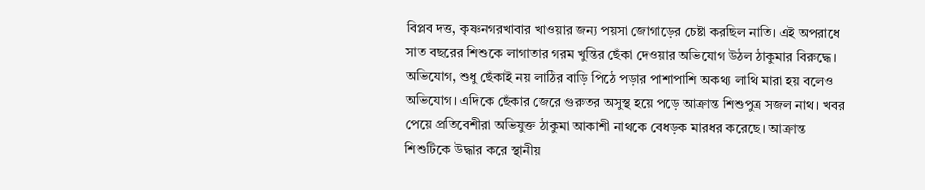বিপ্লব দত্ত, কৃষ্ণনগরখাবার খাওয়ার জন্য পয়সা জোগাড়ের চেষ্টা করছিল নাতি। এই অপরাধে সাত বছরের শিশুকে লাগাতার গরম খুন্তির ছেঁকা দেওয়ার অভিযোগ উঠল ঠাকুমার বিরুদ্ধে। অভিযোগ, শুধু ছেঁকাই নয় লাঠির বাড়ি পিঠে পড়ার পাশাপাশি অকথ্য লাথি মারা হয় বলেও অভিযোগ। এদিকে ছেঁকার জেরে গুরুতর অসুস্থ হয়ে পড়ে আক্রান্ত শিশুপুত্র সজল নাথ। খবর পেয়ে প্রতিবেশীরা অভিযুক্ত ঠাকুমা আকাশী নাথকে বেধড়ক মারধর করেছে। আক্রান্ত শিশুটিকে উদ্ধার করে স্থানীয়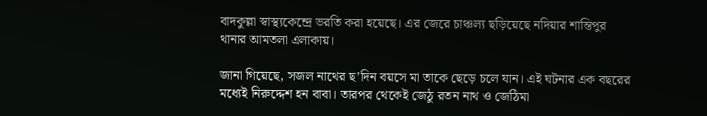বাদকুল্লা স্বাস্থ্যকেন্দ্রে ভরতি করা হয়েছে। এর জেরে চাঞ্চল্য ছড়িয়েছে নদিয়ার শান্তিপুর থানার আমতলা এলাকায়।

জানা গিয়েছে, সজল নাথের ছ’দিন বয়সে মা তাকে ছেড়ে চলে যান। এই ঘটনার এক বছরের মধ্যেই নিরুদ্দেশ হন বাবা। তারপর থেকেই জেঠু রতন নাথ ও জেঠিমা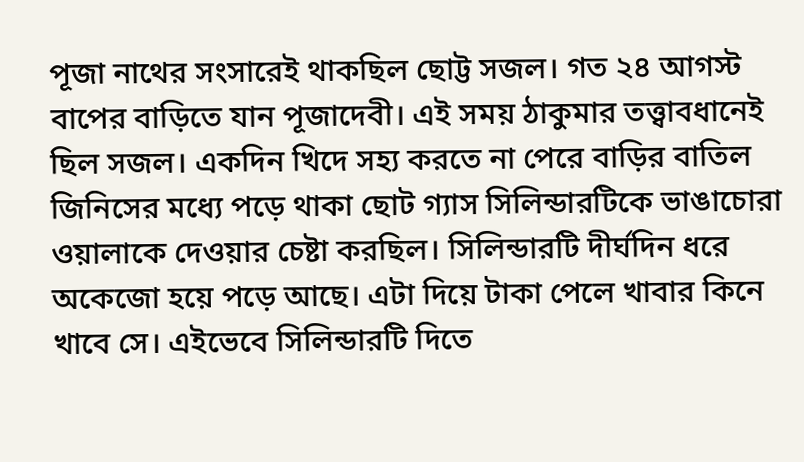পূজা নাথের সংসারেই থাকছিল ছোট্ট সজল। গত ২৪ আগস্ট বাপের বাড়িতে যান পূজাদেবী। এই সময় ঠাকুমার তত্ত্বাবধানেই ছিল সজল। একদিন খিদে সহ্য করতে না পেরে বাড়ির বাতিল জিনিসের মধ্যে পড়ে থাকা ছোট গ্যাস সিলিন্ডারটিকে ভাঙাচোরা ওয়ালাকে দেওয়ার চেষ্টা করছিল। সিলিন্ডারটি দীর্ঘদিন ধরে অকেজো হয়ে পড়ে আছে। এটা দিয়ে টাকা পেলে খাবার কিনে খাবে সে। এইভেবে সিলিন্ডারটি দিতে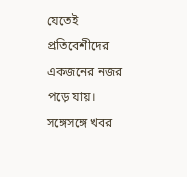যেতেই প্রতিবেশীদের একজনের নজর পড়ে যায়। সঙ্গেসঙ্গে খবর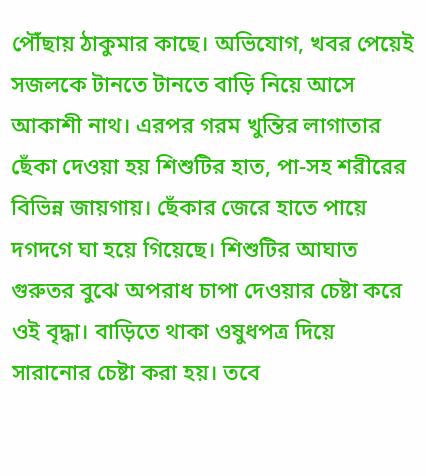পৌঁছায় ঠাকুমার কাছে। অভিযোগ, খবর পেয়েই সজলকে টানতে টানতে বাড়ি নিয়ে আসে আকাশী নাথ। এরপর গরম খুন্তির লাগাতার ছেঁকা দেওয়া হয় শিশুটির হাত, পা-সহ শরীরের বিভিন্ন জায়গায়। ছেঁকার জেরে হাতে পায়ে দগদগে ঘা হয়ে গিয়েছে। শিশুটির আঘাত গুরুতর বুঝে অপরাধ চাপা দেওয়ার চেষ্টা করে ওই বৃদ্ধা। বাড়িতে থাকা ওষুধপত্র দিয়ে সারানোর চেষ্টা করা হয়। তবে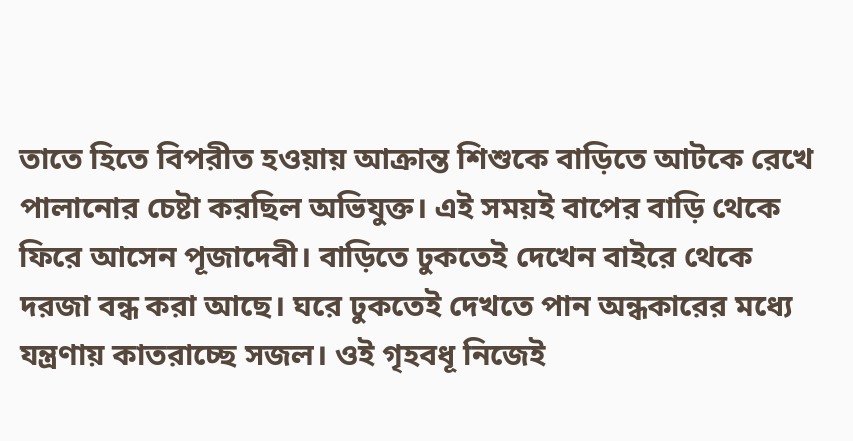তাতে হিতে বিপরীত হওয়ায় আক্রান্ত শিশুকে বাড়িতে আটকে রেখে পালানোর চেষ্টা করছিল অভিযুক্ত। এই সময়ই বাপের বাড়ি থেকে ফিরে আসেন পূজাদেবী। বাড়িতে ঢুকতেই দেখেন বাইরে থেকে দরজা বন্ধ করা আছে। ঘরে ঢুকতেই দেখতে পান অন্ধকারের মধ্যে যন্ত্রণায় কাতরাচ্ছে সজল। ওই গৃহবধূ নিজেই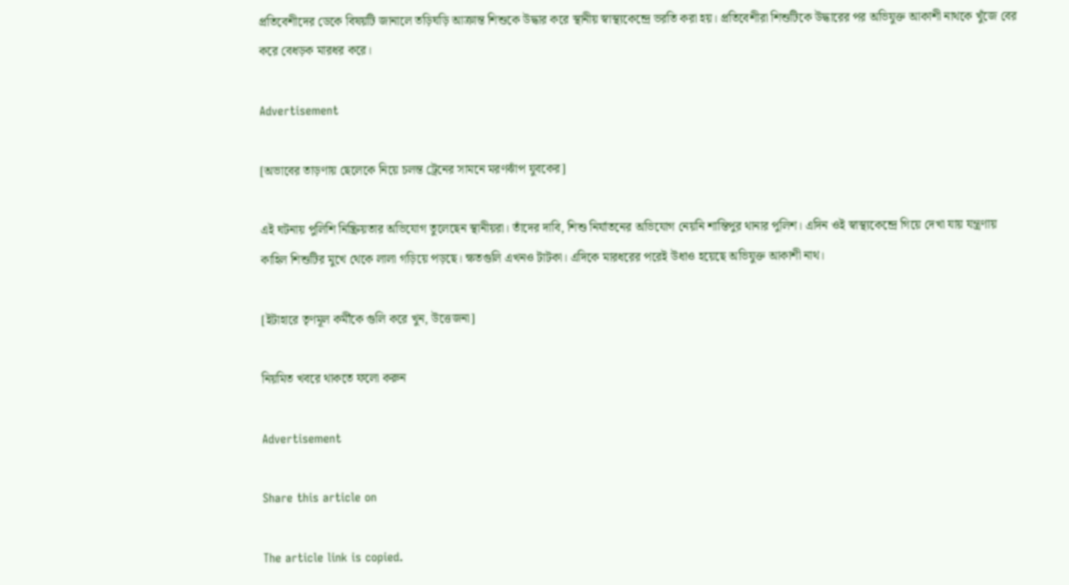প্রতিবেশীদের ডেকে বিষয়টি জানালে তড়িঘড়ি আক্রান্ত শিশুকে উদ্ধার করে স্থানীয় স্বাস্থ্যকেন্দ্রে ভরতি করা হয়। প্রতিবেশীরা শিশুটিকে উদ্ধারের পর অভিযুক্ত আকাশী নাথকে খুঁজে বের করে বেধড়ক মারধর করে।

Advertisement

[অভাবের তাড়ণায় ছেলেকে নিয়ে চলন্ত ট্রেনের সামনে মরণঝাঁপ যুবকের]

এই ঘটনায় পুলিশি নিষ্ক্রিয়তার অভিযোগ তুলেছেন স্থানীয়রা। তাঁদের দাবি, শিশু নির্যাতনের অভিযোগ নেয়নি শান্তিপুর থানার পুলিশ। এদিন ওই স্বাস্থ্যকেন্দ্রে গিয়ে দেখা যায় যন্ত্রণায় কাহিল শিশুটির মুখে থেকে লালা গড়িয়ে পড়ছে। ক্ষতগুলি এখনও টাটকা। এদিকে মারধরের পরেই উধাও হয়েছে অভিযুক্ত আকাশী নাথ।

[ইটাহারে তৃণমূল কর্মীকে গুলি করে খুন, উত্তেজনা]

নিয়মিত খবরে থাকতে ফলো করুন

Advertisement

Share this article on

The article link is copied.